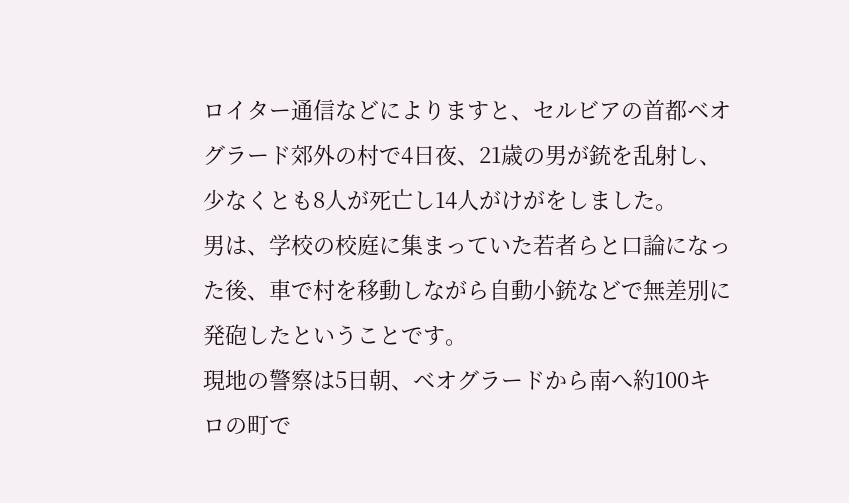ロイター通信などによりますと、セルビアの首都ベオグラード郊外の村で4日夜、21歳の男が銃を乱射し、少なくとも8人が死亡し14人がけがをしました。
男は、学校の校庭に集まっていた若者らと口論になった後、車で村を移動しながら自動小銃などで無差別に発砲したということです。
現地の警察は5日朝、ベオグラードから南へ約100キロの町で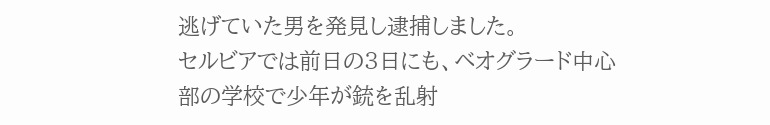逃げていた男を発見し逮捕しました。
セルビアでは前日の3日にも、ベオグラード中心部の学校で少年が銃を乱射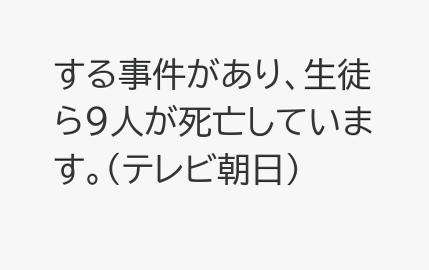する事件があり、生徒ら9人が死亡しています。(テレビ朝日)